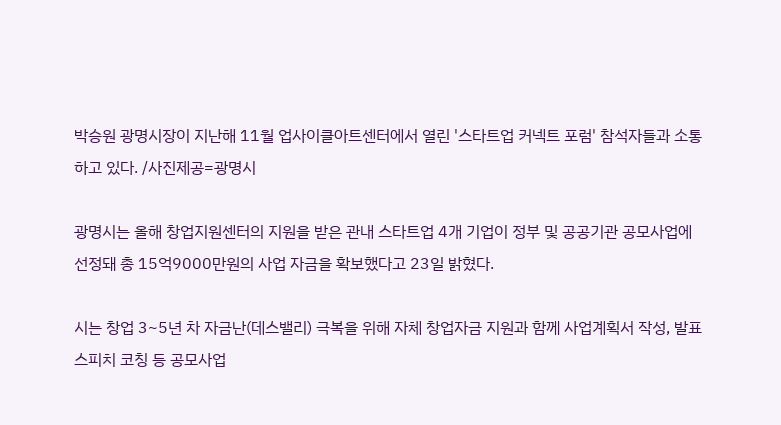박승원 광명시장이 지난해 11월 업사이클아트센터에서 열린 '스타트업 커넥트 포럼' 참석자들과 소통하고 있다. /사진제공=광명시

광명시는 올해 창업지원센터의 지원을 받은 관내 스타트업 4개 기업이 정부 및 공공기관 공모사업에 선정돼 총 15억9000만원의 사업 자금을 확보했다고 23일 밝혔다.

시는 창업 3~5년 차 자금난(데스밸리) 극복을 위해 자체 창업자금 지원과 함께 사업계획서 작성, 발표 스피치 코칭 등 공모사업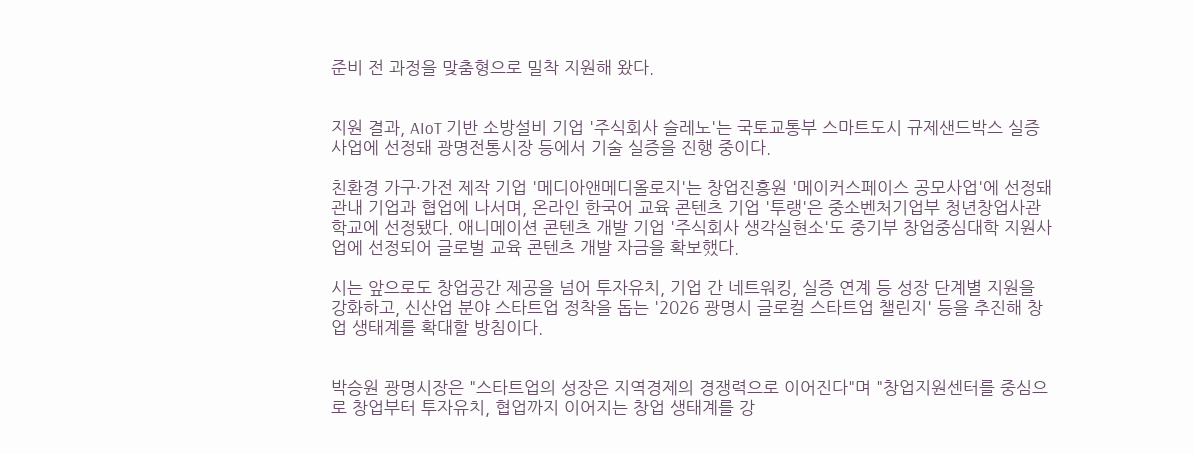준비 전 과정을 맞춤형으로 밀착 지원해 왔다.


지원 결과, AIoT 기반 소방설비 기업 '주식회사 슬레노'는 국토교통부 스마트도시 규제샌드박스 실증사업에 선정돼 광명전통시장 등에서 기술 실증을 진행 중이다.

친환경 가구·가전 제작 기업 '메디아앤메디올로지'는 창업진흥원 '메이커스페이스 공모사업'에 선정돼 관내 기업과 협업에 나서며, 온라인 한국어 교육 콘텐츠 기업 '투랭'은 중소벤처기업부 청년창업사관학교에 선정됐다. 애니메이션 콘텐츠 개발 기업 '주식회사 생각실현소'도 중기부 창업중심대학 지원사업에 선정되어 글로벌 교육 콘텐츠 개발 자금을 확보했다.

시는 앞으로도 창업공간 제공을 넘어 투자유치, 기업 간 네트워킹, 실증 연계 등 성장 단계별 지원을 강화하고, 신산업 분야 스타트업 정착을 돕는 '2026 광명시 글로컬 스타트업 챌린지' 등을 추진해 창업 생태계를 확대할 방침이다.


박승원 광명시장은 "스타트업의 성장은 지역경제의 경쟁력으로 이어진다"며 "창업지원센터를 중심으로 창업부터 투자유치, 협업까지 이어지는 창업 생태계를 강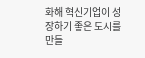화해 혁신기업이 성장하기 좋은 도시를 만들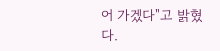어 가겠다"고 밝혔다.